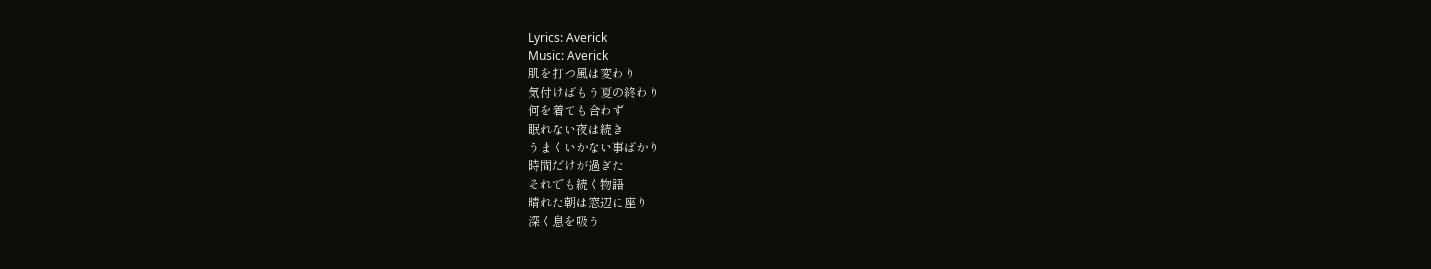Lyrics: Averick
Music: Averick
肌を打つ風は変わり
気付けばもう夏の終わり
何を着ても合わず
眠れない夜は続き
うまくいかない事ばかり
時間だけが過ぎた
それでも続く物語
晴れた朝は窓辺に座り
深く息を吸う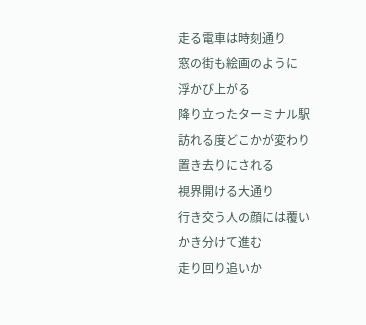走る電車は時刻通り
窓の街も絵画のように
浮かび上がる
降り立ったターミナル駅
訪れる度どこかが変わり
置き去りにされる
視界開ける大通り
行き交う人の顔には覆い
かき分けて進む
走り回り追いか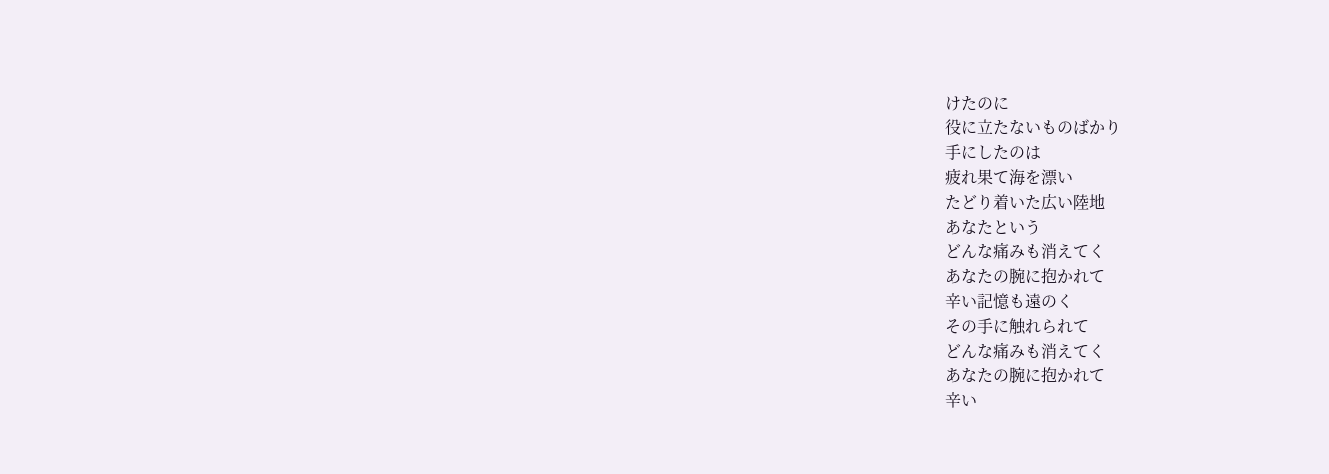けたのに
役に立たないものばかり
手にしたのは
疲れ果て海を漂い
たどり着いた広い陸地
あなたという
どんな痛みも消えてく
あなたの腕に抱かれて
辛い記憶も遠のく
その手に触れられて
どんな痛みも消えてく
あなたの腕に抱かれて
辛い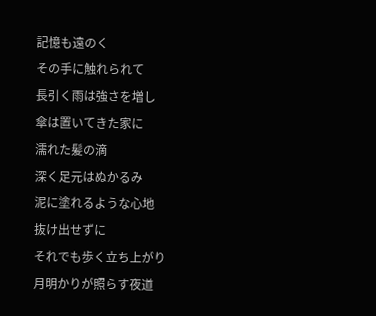記憶も遠のく
その手に触れられて
長引く雨は強さを増し
傘は置いてきた家に
濡れた髪の滴
深く足元はぬかるみ
泥に塗れるような心地
抜け出せずに
それでも歩く立ち上がり
月明かりが照らす夜道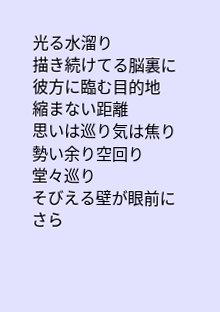光る水溜り
描き続けてる脳裏に
彼方に臨む目的地
縮まない距離
思いは巡り気は焦り
勢い余り空回り
堂々巡り
そびえる壁が眼前に
さら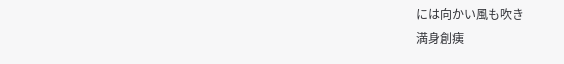には向かい風も吹き
満身創痍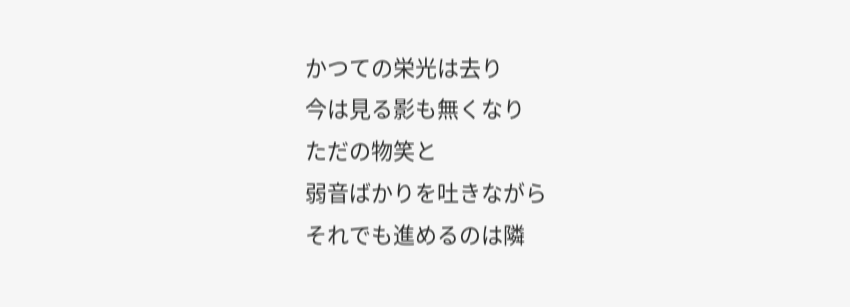かつての栄光は去り
今は見る影も無くなり
ただの物笑と
弱音ばかりを吐きながら
それでも進めるのは隣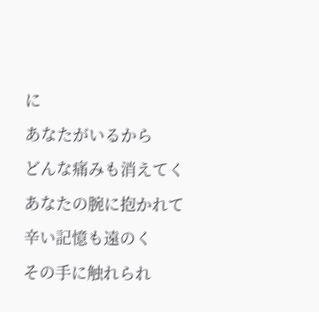に
あなたがいるから
どんな痛みも消えてく
あなたの腕に抱かれて
辛い記憶も遠のく
その手に触れられ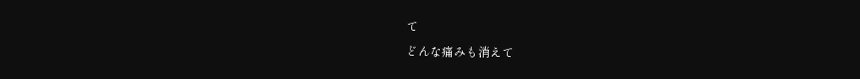て
どんな痛みも消えて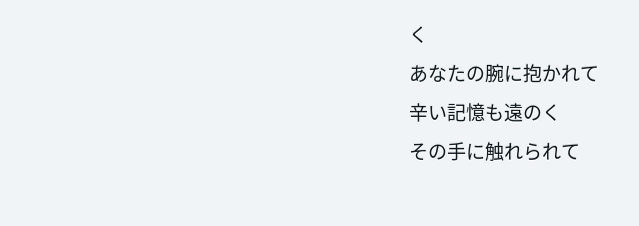く
あなたの腕に抱かれて
辛い記憶も遠のく
その手に触れられて